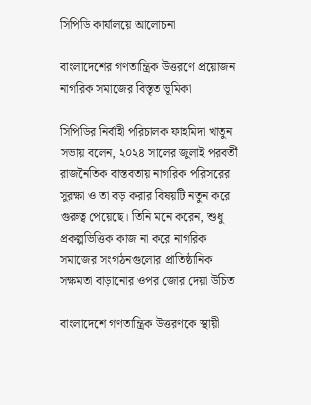সিপিডি কার্যালয়ে আলোচনা

বাংলাদেশের গণতান্ত্রিক উত্তরণে প্রয়োজন নাগরিক সমাজের বিস্তৃত ভূমিকা

সিপিডির নির্বাহী পরিচালক ফাহমিদা খাতুন সভায় বলেন, ২০২৪ সালের জুলাই পরবর্তী রাজনৈতিক বাস্তবতায় নাগরিক পরিসরের সুরক্ষা ও তা বড় করার বিষয়টি নতুন করে গুরুত্ব পেয়েছে। তিনি মনে করেন, শুধু প্রকল্পভিত্তিক কাজ না করে নাগরিক সমাজের সংগঠনগুলোর প্রাতিষ্ঠানিক সক্ষমতা বাড়ানোর ওপর জোর দেয়া উচিত

বাংলাদেশে গণতান্ত্রিক উত্তরণকে স্থায়ী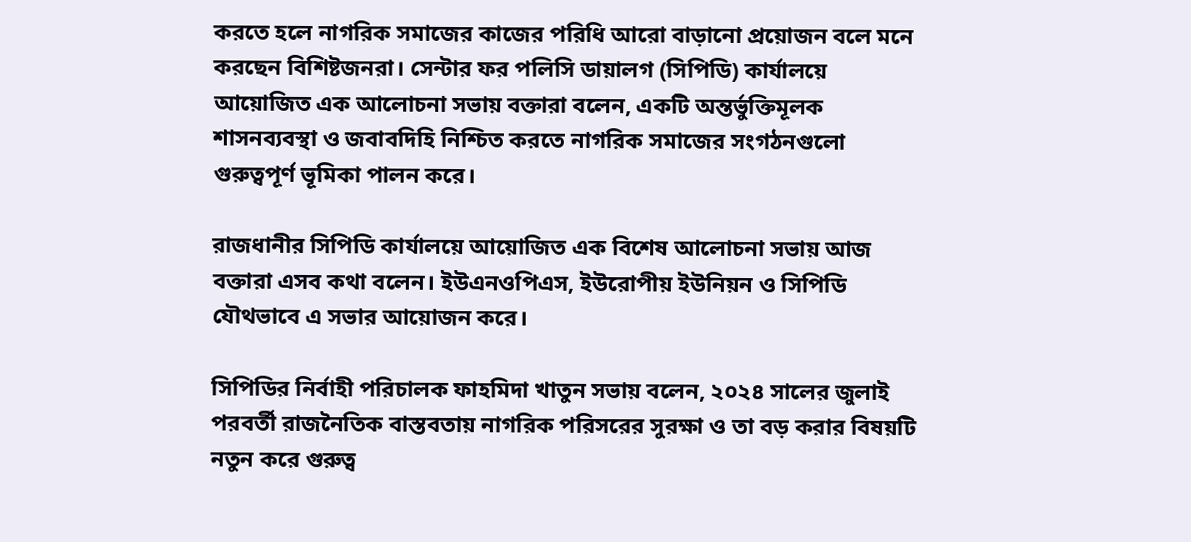করতে হলে নাগরিক সমাজের কাজের পরিধি আরো বাড়ানো প্রয়োজন বলে মনে করছেন বিশিষ্টজনরা। সেন্টার ফর পলিসি ডায়ালগ (সিপিডি) কার্যালয়ে আয়োজিত এক আলোচনা সভায় বক্তারা বলেন, একটি অন্তর্ভুক্তিমূলক শাসনব্যবস্থা ও জবাবদিহি নিশ্চিত করতে নাগরিক সমাজের সংগঠনগুলো গুরুত্বপূর্ণ ভূমিকা পালন করে।

রাজধানীর সিপিডি কার্যালয়ে আয়োজিত এক বিশেষ আলোচনা সভায় আজ বক্তারা এসব কথা বলেন। ইউএনওপিএস, ইউরোপীয় ইউনিয়ন ও সিপিডি যৌথভাবে এ সভার আয়োজন করে।

সিপিডির নির্বাহী পরিচালক ফাহমিদা খাতুন সভায় বলেন, ২০২৪ সালের জুলাই পরবর্তী রাজনৈতিক বাস্তবতায় নাগরিক পরিসরের সুরক্ষা ও তা বড় করার বিষয়টি নতুন করে গুরুত্ব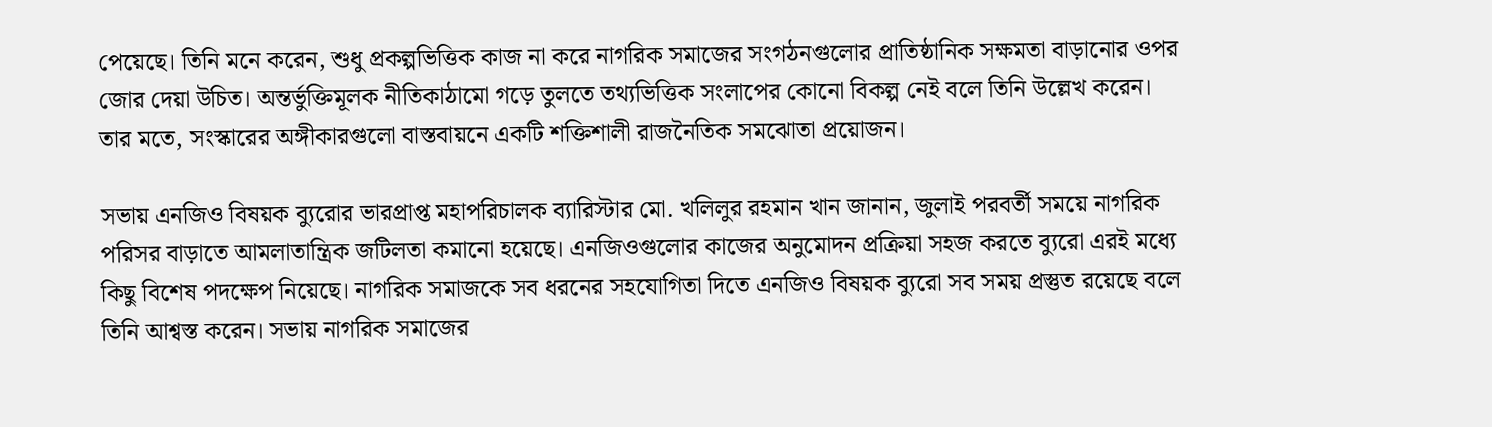পেয়েছে। তিনি মনে করেন, শুধু প্রকল্পভিত্তিক কাজ না করে নাগরিক সমাজের সংগঠনগুলোর প্রাতিষ্ঠানিক সক্ষমতা বাড়ানোর ওপর জোর দেয়া উচিত। অন্তর্ভুক্তিমূলক নীতিকাঠামো গড়ে তুলতে তথ্যভিত্তিক সংলাপের কোনো বিকল্প নেই বলে তিনি উল্লেখ করেন। তার মতে, সংস্কারের অঙ্গীকারগুলো বাস্তবায়নে একটি শক্তিশালী রাজনৈতিক সমঝোতা প্রয়োজন।

সভায় এনজিও বিষয়ক ব্যুরোর ভারপ্রাপ্ত মহাপরিচালক ব্যারিস্টার মো. খলিলুর রহমান খান জানান, জুলাই পরবর্তী সময়ে নাগরিক পরিসর বাড়াতে আমলাতান্ত্রিক জটিলতা কমানো হয়েছে। এনজিওগুলোর কাজের অনুমোদন প্রক্রিয়া সহজ করতে ব্যুরো এরই মধ্যে কিছু বিশেষ পদক্ষেপ নিয়েছে। নাগরিক সমাজকে সব ধরনের সহযোগিতা দিতে এনজিও বিষয়ক ব্যুরো সব সময় প্রস্তুত রয়েছে বলে তিনি আশ্বস্ত করেন। সভায় নাগরিক সমাজের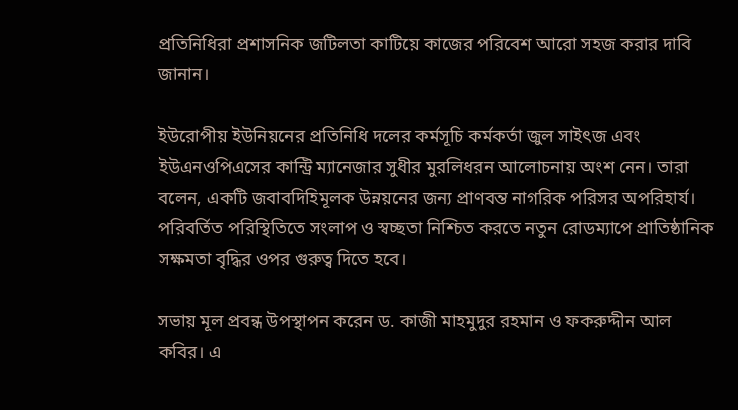প্রতিনিধিরা প্রশাসনিক জটিলতা কাটিয়ে কাজের পরিবেশ আরো সহজ করার দাবি জানান।

ইউরোপীয় ইউনিয়নের প্রতিনিধি দলের কর্মসূচি কর্মকর্তা জুল সাইৎজ এবং ইউএনওপিএসের কান্ট্রি ম্যানেজার সুধীর মুরলিধরন আলোচনায় অংশ নেন। তারা বলেন, একটি জবাবদিহিমূলক উন্নয়নের জন্য প্রাণবন্ত নাগরিক পরিসর অপরিহার্য। পরিবর্তিত পরিস্থিতিতে সংলাপ ও স্বচ্ছতা নিশ্চিত করতে নতুন রোডম্যাপে প্রাতিষ্ঠানিক সক্ষমতা বৃদ্ধির ওপর গুরুত্ব দিতে হবে।

সভায় মূল প্রবন্ধ উপস্থাপন করেন ড. কাজী মাহমুদুর রহমান ও ফকরুদ্দীন আল কবির। এ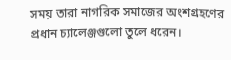সময় তারা নাগরিক সমাজের অংশগ্রহণের প্রধান চ্যালেঞ্জগুলো তুলে ধরেন।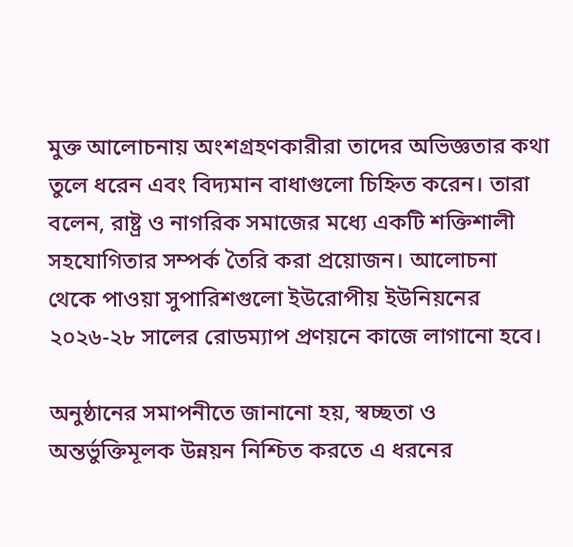মুক্ত আলোচনায় অংশগ্রহণকারীরা তাদের অভিজ্ঞতার কথা তুলে ধরেন এবং বিদ্যমান বাধাগুলো চিহ্নিত করেন। তারা বলেন, রাষ্ট্র ও নাগরিক সমাজের মধ্যে একটি শক্তিশালী সহযোগিতার সম্পর্ক তৈরি করা প্রয়োজন। আলোচনা থেকে পাওয়া সুপারিশগুলো ইউরোপীয় ইউনিয়নের ২০২৬-২৮ সালের রোডম্যাপ প্রণয়নে কাজে লাগানো হবে।

অনুষ্ঠানের সমাপনীতে জানানো হয়, স্বচ্ছতা ও অন্তর্ভুক্তিমূলক উন্নয়ন নিশ্চিত করতে এ ধরনের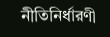নীতিনির্ধারণী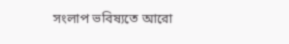সংলাপ ভবিষ্যতে আরো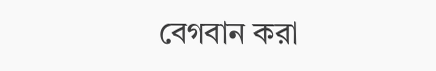বেগবান করা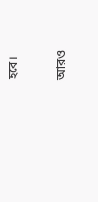হবে।

আরও